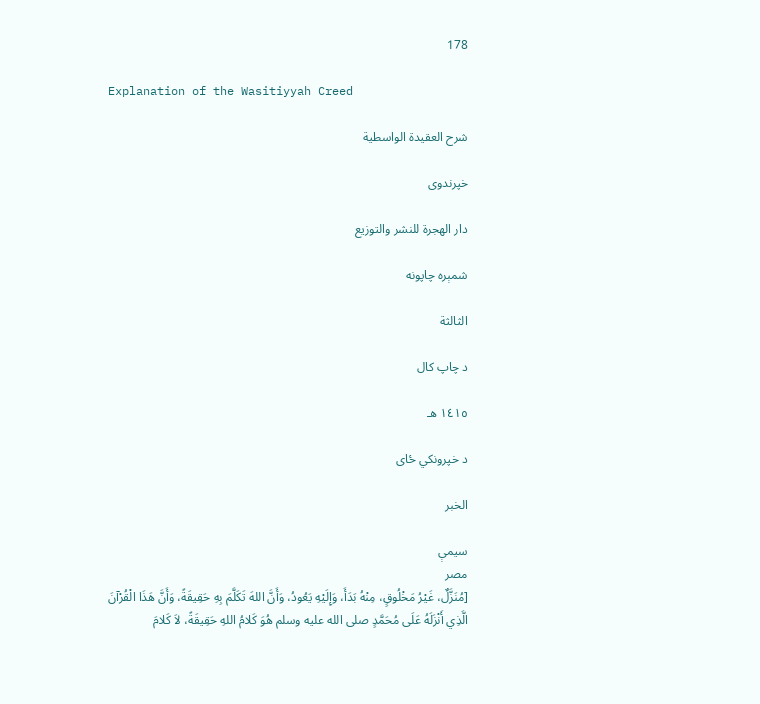178

Explanation of the Wasitiyyah Creed

شرح العقيدة الواسطية

خپرندوی

دار الهجرة للنشر والتوزيع

شمېره چاپونه

الثالثة

د چاپ کال

١٤١٥ هـ

د خپرونکي ځای

الخبر

سیمې
مصر
[مُنَزَّلٌ، غَيْرُ مَخْلُوقٍ، مِنْهُ بَدَأَ، وَإِلَيْهِ يَعُودُ، وَأَنَّ اللهَ تَكَلَّمَ بِهِ حَقِيقَةً، وَأَنَّ هَذَا الْقُرْآنَ الَّذِي أَنْزَلَهُ عَلَى مُحَمَّدٍ صلى الله عليه وسلم هُوَ كَلامُ اللهِ حَقِيقَةً، لاَ كَلامَ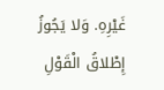غَيْرِهِ. وَلا يَجُوزُ إِطْلاقُ الْقَوْلِ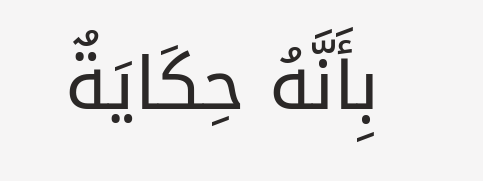بِأَنَّهُ حِكَايَةٌ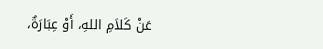عَنْ كَلاَمِ اللهِ، أَوْ عِبَارَةٌ،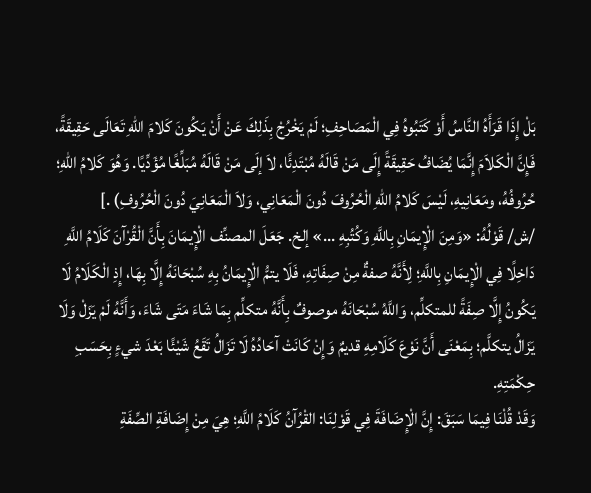بَلْ إِذَا قَرَأَهُ النَّاسُ أَوْ كَتَبُوهُ فِي الْمَصَاحِفِ؛ لَمْ يَخْرُجْ بِذَلِكَ عَنْ أَنْ يَكُونَ كَلامَ اللهِ تَعَالَى حَقِيقَةً، فَإِنَّ الْكَلاَمَ إِنَّمَا يُضَافُ حَقِيقَةً إِلَى مَنْ قَالَهُ مُبْتَدِئًا، لاَ إلَى مَنْ قَالَهُ مُبَلِّغًا مُؤَدِّيًا. وَهُوَ كَلامُ اللهِ؛ حُرُوفُهُ، ومَعَانِيهِ، لَيْسَ كَلامُ اللهِ الْحُرُوفَ دُونَ الْمَعَانِي، وَلاَ الْمَعَانِيَ دُونَ الْحُرُوفِ) .]
/ش/ قَوْلُهُ: «وَمِنَ الْإِيمَانِ بِاللَّهِ وَكُتُبِهِ ...» إلخ. جَعَلَ المصنِّف الْإِيمَانَ بِأَنَّ الْقُرْآنَ كَلَامُ اللَّهِ دَاخِلًا فِي الْإِيمَانِ بِاللَّهِ؛ لِأَنَّهُ صفةٌ مِنْ صِفَاتِهِ، فَلَا يتمُّ الْإِيمَانُ بِهِ سُبْحَانَهُ إِلَّا بِهَا، إِذِ الْكَلَامُ لَا يَكُونُ إِلَّا صِفَةً للمتكلِّم، وَاللَّهُ سُبْحَانَهُ موصوفٌ بِأَنَّهُ متكلِّم بِمَا شَاءَ مَتَى شَاءَ، وَأَنَّهُ لَمْ يَزَلْ وَلَا يَزَالُ يتكلَّم؛ بِمَعْنَى أَنَّ نَوْعَ كَلَامِهِ قديمٌ وَإِنْ كَانَتْ آحَادُهُ لَا تَزَالُ تَقَعُ شَيْئًا بَعْدَ شيءٍ بِحَسَبِ حِكْمَتِهِ.
وَقَدْ قُلْنَا فِيمَا سَبَقَ: إِنَّ الْإِضَافَةَ فِي قَوْلِنَا: القْرُآنُ كَلَامُ اللَّهِ؛ هِيَ مِنْ إِضَافَةِ الصِّفَةِ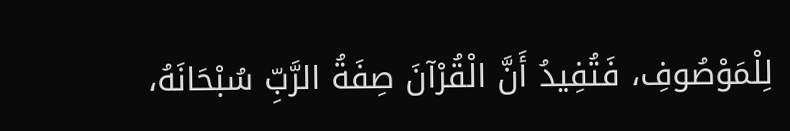لِلْمَوْصُوفِ، فَتُفِيدُ أَنَّ الْقُرْآنَ صِفَةُ الرَّبِّ سُبْحَانَهُ،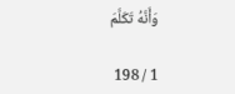وَأَنَّهُ تَكَلَّمَ

1 / 198